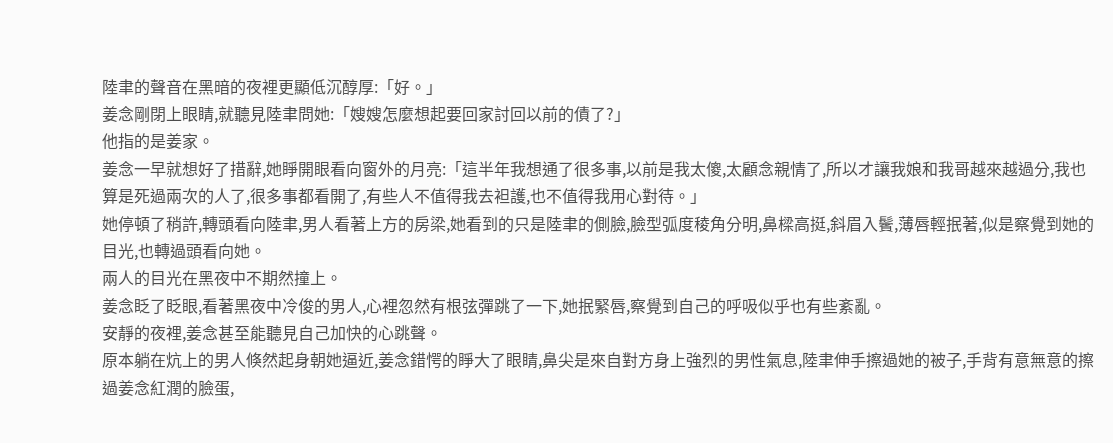陸聿的聲音在黑暗的夜裡更顯低沉醇厚:「好。」
姜念剛閉上眼睛,就聽見陸聿問她:「嫂嫂怎麼想起要回家討回以前的債了?」
他指的是姜家。
姜念一早就想好了措辭,她睜開眼看向窗外的月亮:「這半年我想通了很多事,以前是我太傻,太顧念親情了,所以才讓我娘和我哥越來越過分,我也算是死過兩次的人了,很多事都看開了,有些人不值得我去袒護,也不值得我用心對待。」
她停頓了稍許,轉頭看向陸聿,男人看著上方的房梁,她看到的只是陸聿的側臉,臉型弧度稜角分明,鼻樑高挺,斜眉入鬢,薄唇輕抿著,似是察覺到她的目光,也轉過頭看向她。
兩人的目光在黑夜中不期然撞上。
姜念眨了眨眼,看著黑夜中冷俊的男人,心裡忽然有根弦彈跳了一下,她抿緊唇,察覺到自己的呼吸似乎也有些紊亂。
安靜的夜裡,姜念甚至能聽見自己加快的心跳聲。
原本躺在炕上的男人倏然起身朝她逼近,姜念錯愕的睜大了眼睛,鼻尖是來自對方身上強烈的男性氣息,陸聿伸手擦過她的被子,手背有意無意的擦過姜念紅潤的臉蛋,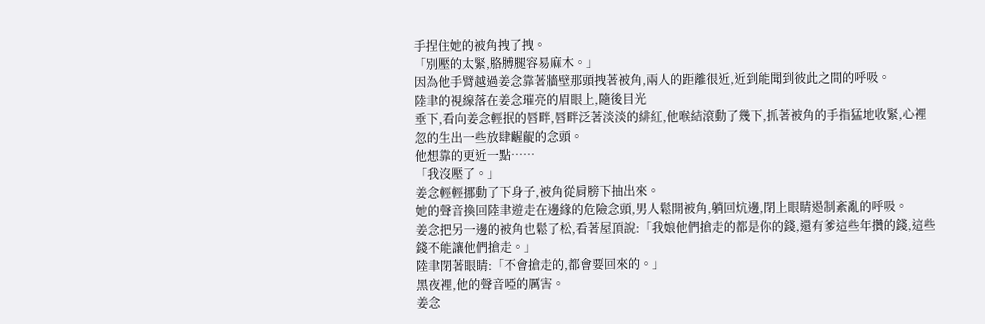手捏住她的被角拽了拽。
「別壓的太緊,胳膊腿容易麻木。」
因為他手臂越過姜念靠著牆壁那頭拽著被角,兩人的距離很近,近到能聞到彼此之間的呼吸。
陸聿的視線落在姜念璀亮的眉眼上,隨後目光
垂下,看向姜念輕抿的唇畔,唇畔泛著淡淡的緋紅,他喉結滾動了幾下,抓著被角的手指猛地收緊,心裡忽的生出一些放肆齷齪的念頭。
他想靠的更近一點……
「我沒壓了。」
姜念輕輕挪動了下身子,被角從肩膀下抽出來。
她的聲音換回陸聿遊走在邊緣的危險念頭,男人鬆開被角,躺回炕邊,閉上眼睛遏制紊亂的呼吸。
姜念把另一邊的被角也鬆了松,看著屋頂說:「我娘他們搶走的都是你的錢,還有爹這些年攢的錢,這些錢不能讓他們搶走。」
陸聿閉著眼睛:「不會搶走的,都會要回來的。」
黑夜裡,他的聲音啞的厲害。
姜念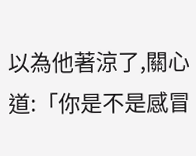以為他著涼了,關心道:「你是不是感冒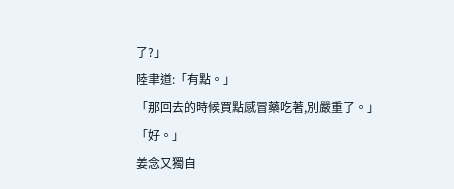了?」
陸聿道:「有點。」
「那回去的時候買點感冒藥吃著,別嚴重了。」
「好。」
姜念又獨自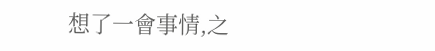想了一會事情,之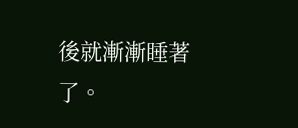後就漸漸睡著了。